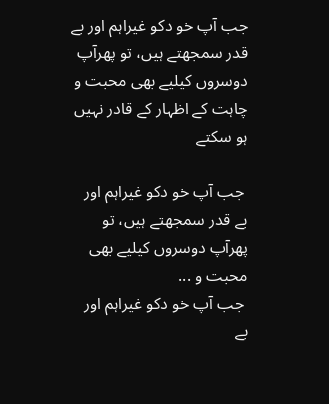جب آپ خو دکو غیراہم اور بے قدر سمجھتے ہیں، تو پھرآپ دوسروں کیلیے بھی محبت و چاہت کے اظہار کے قادر نہیں ہو سکتے

 جب آپ خو دکو غیراہم اور بے قدر سمجھتے ہیں، تو پھرآپ دوسروں کیلیے بھی محبت و ...
 جب آپ خو دکو غیراہم اور بے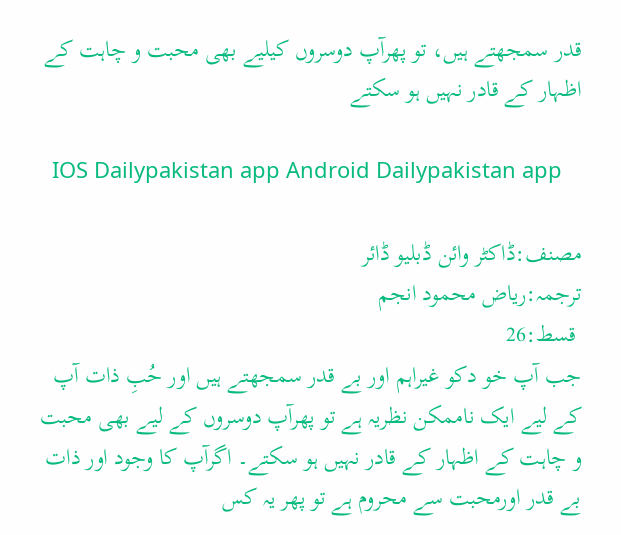قدر سمجھتے ہیں، تو پھرآپ دوسروں کیلیے بھی محبت و چاہت کے اظہار کے قادر نہیں ہو سکتے

  IOS Dailypakistan app Android Dailypakistan app

مصنف:ڈاکٹر وائن ڈبلیو ڈائر
ترجمہ:ریاض محمود انجم
 قسط:26
جب آپ خو دکو غیراہم اور بے قدر سمجھتے ہیں اور حُبِ ذات آپ کے لیے ایک ناممکن نظریہ ہے تو پھرآپ دوسروں کے لیے بھی محبت و چاہت کے اظہار کے قادر نہیں ہو سکتے۔ اگرآپ کا وجود اور ذات بے قدر اورمحبت سے محروم ہے تو پھر یہ کس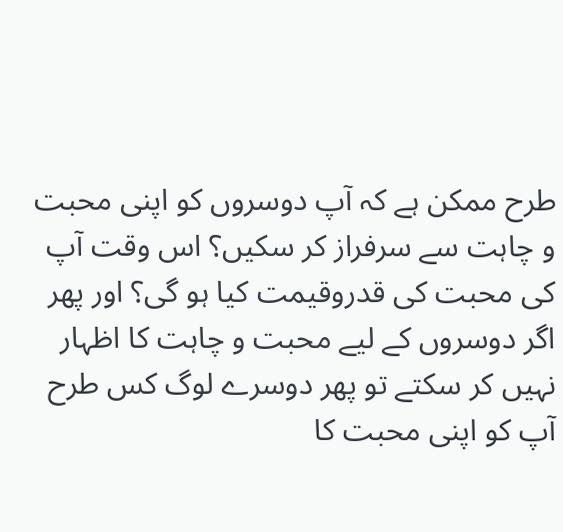طرح ممکن ہے کہ آپ دوسروں کو اپنی محبت و چاہت سے سرفراز کر سکیں؟ اس وقت آپ کی محبت کی قدروقیمت کیا ہو گی؟ اور پھر اگر دوسروں کے لیے محبت و چاہت کا اظہار نہیں کر سکتے تو پھر دوسرے لوگ کس طرح آپ کو اپنی محبت کا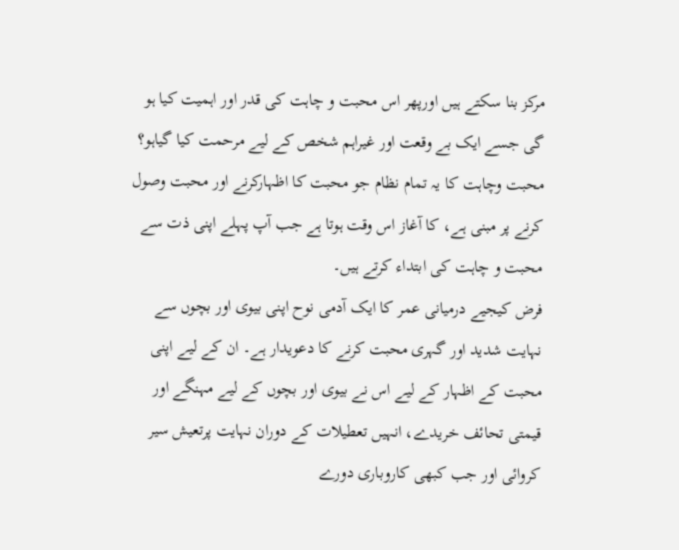مرکز بنا سکتے ہیں اورپھر اس محبت و چاہت کی قدر اور اہمیت کیا ہو گی جسے ایک بے وقعت اور غیراہم شخص کے لیے مرحمت کیا گیاہو؟ محبت وچاہت کا یہ تمام نظام جو محبت کا اظہارکرنے اور محبت وصول کرنے پر مبنی ہے، کا آغاز اس وقت ہوتا ہے جب آپ پہلے اپنی ذت سے محبت و چاہت کی ابتداء کرتے ہیں۔
فرض کیجیے درمیانی عمر کا ایک آدمی نوح اپنی بیوی اور بچوں سے نہایت شدید اور گہری محبت کرنے کا دعویدار ہے۔ ان کے لیے اپنی محبت کے اظہار کے لیے اس نے بیوی اور بچوں کے لیے مہنگے اور قیمتی تحائف خریدے، انہیں تعطیلات کے دوران نہایت پرتعیش سیر کروائی اور جب کبھی کاروباری دورے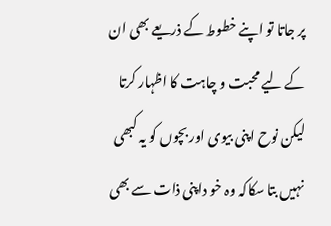پر جاتا تو اپنے خطوط کے ذریعے بھی ان کے لیے محبت و چاہت کا اظہار کرتا لیکن نوح اپنی بیوی اور بچوں کو یہ کبھی نہیں بتا سکاکہ وہ خو داپنی ذات سے بھی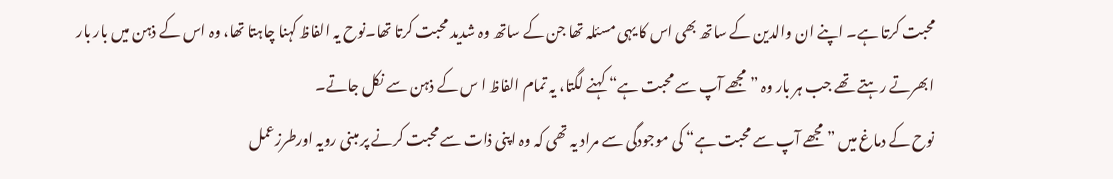محبت کرتا ہے۔ اپنے ان والدین کے ساتھ بھی اس کا یہی مسئلہ تھا جن کے ساتھ وہ شدید محبت کرتا تھا۔نوح یہ الفاظ کہنا چاہتا تھا، وہ اس کے ذہن میں بار بار ابھرتے رہتے تھے جب ہر بار وہ ”مجھے آپ سے محبت ہے“ کہنے لگتا، یہ تمام الفاظ ا س کے ذہن سے نکل جاتے۔
نوح کے دماغ میں ”مجھے آپ سے محبت ہے“ کی موجودگی سے مراد یہ تھی کہ وہ اپنی ذات سے محبت کرنے پر مبنی رویہ اورطرزعمل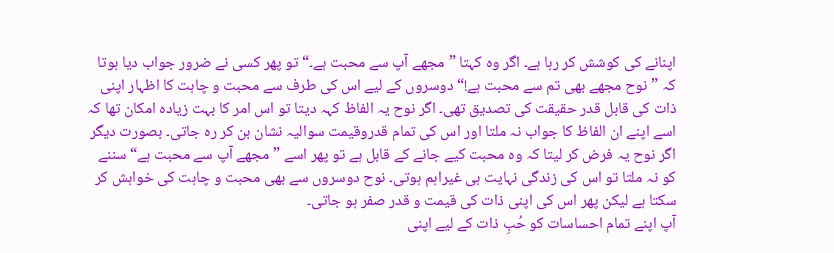اپنانے کی کوشش کر رہا ہے۔ اگر وہ کہتا ”مجھے آپ سے محبت ہے۔“ تو پھر کسی نے ضرور جواب دیا ہوتا کہ ”نوح مجھے بھی تم سے محبت ہے!“ دوسروں کے لیے اس کی طرف سے محبت و چاہت کا اظہار اپنی ذات کی قابل قدر حقیقت کی تصدیق تھی۔ اگر نوح یہ الفاظ کہہ دیتا تو اس امر کا بہت زیادہ امکان تھا کہ اسے اپنے ان الفاظ کا جواب نہ ملتا اور اس کی تمام قدروقیمت سوالیہ نشان بن کر رہ جاتی۔ بصورت دیگر اگر نوح یہ فرض کر لیتا کہ وہ محبت کیے جانے کے قابل ہے تو پھر اسے ”مجھے آپ سے محبت ہے“ سننے کو نہ ملتا تو اس کی زندگی نہایت ہی غیراہم ہوتی۔ نوح دوسروں سے بھی محبت و چاہت کی خواہش کر سکتا ہے لیکن پھر اس کی اپنی ذات کی قیمت و قدر صفر ہو جاتی۔
آپ اپنے تمام احساسات کو حُبِ ذات کے لیے اپنی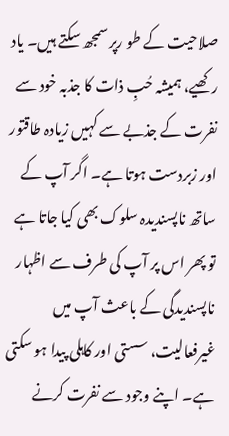صلاحیت کے طو رپر سمجھ سکتے ہیں۔ یاد رکھیے، ہمیشہ حُبِ ذات کا جذبہ خود سے نفرت کے جذبے سے کہیں زیادہ طاقتور اور زبردست ہوتا ہے۔ اگر آپ کے ساتھ ناپسندیدہ سلوک بھی کیا جاتا ہے تو پھر اس پر آپ کی طرف سے اظہار ناپسندیدگی کے باعث آپ میں غیرفعالیت، سستی اور کاہلی پیدا ہو سکتی ہے۔ اپنے وجود سے نفرت کرنے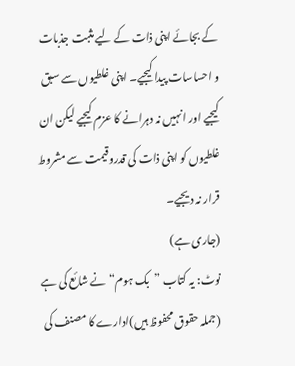کے بجائے اپنی ذات کے لیے مثبت جذبات و احساسات پیدا کیجیے۔ اپنی غلطیوں سے سبق کیجیے اور انہیں نہ دہرانے کا عزم کیجیے لیکن ان غلطیوں کو اپنی ذات کی قدروقیمت سے مشروط قرار نہ دیجیے۔
(جاری ہے)
نوٹ: یہ کتاب ”بک ہوم“ نے شائع کی ہے (جملہ حقوق محفوظ ہیں)ادارے کا مصنف کی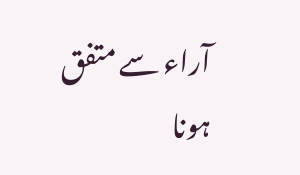آراء سے متفق ہونا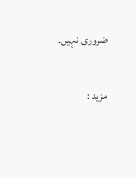ضروری نہیں۔

مزید :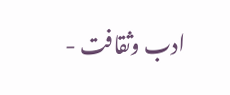ادب وثقافت -